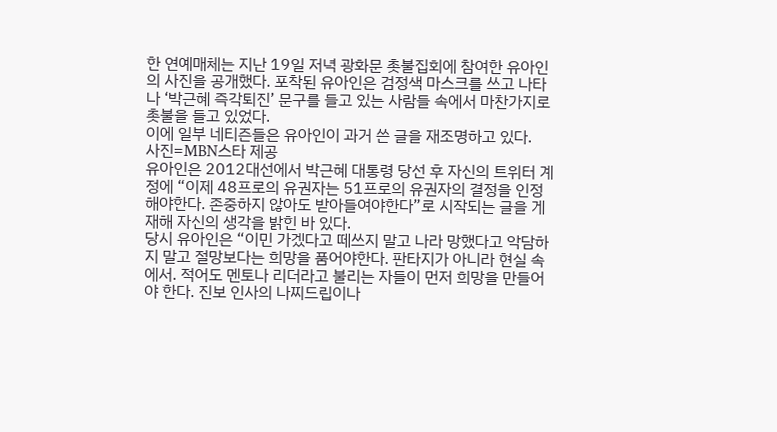한 연예매체는 지난 19일 저녁 광화문 촛불집회에 참여한 유아인의 사진을 공개했다. 포착된 유아인은 검정색 마스크를 쓰고 나타나 ‘박근혜 즉각퇴진’ 문구를 들고 있는 사람들 속에서 마찬가지로 촛불을 들고 있었다.
이에 일부 네티즌들은 유아인이 과거 쓴 글을 재조명하고 있다.
사진=MBN스타 제공
유아인은 2012대선에서 박근혜 대통령 당선 후 자신의 트위터 계정에 “이제 48프로의 유권자는 51프로의 유권자의 결정을 인정해야한다. 존중하지 않아도 받아들여야한다”로 시작되는 글을 게재해 자신의 생각을 밝힌 바 있다.
당시 유아인은 “이민 가겠다고 떼쓰지 말고 나라 망했다고 악담하지 말고 절망보다는 희망을 품어야한다. 판타지가 아니라 현실 속에서. 적어도 멘토나 리더라고 불리는 자들이 먼저 희망을 만들어야 한다. 진보 인사의 나찌드립이나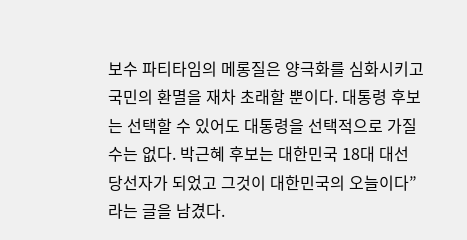보수 파티타임의 메롱질은 양극화를 심화시키고 국민의 환멸을 재차 초래할 뿐이다. 대통령 후보는 선택할 수 있어도 대통령을 선택적으로 가질 수는 없다. 박근혜 후보는 대한민국 18대 대선 당선자가 되었고 그것이 대한민국의 오늘이다”라는 글을 남겼다.